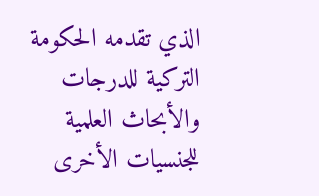الذي تقدمه الحكومة التركية للدرجات والأبحاث العلمية للجنسيات الأخرى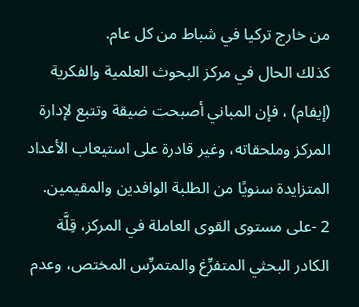من خارج تركيا في شباط من كل عام.
كذلك الحال في مركز البحوث العلمية والفكرية (إيفام) ، فإن المباني أصبحت ضيقة وتتبع لإدارة المركز وملحقاته، وغير قادرة على استيعاب الأعداد المتزايدة سنويًا من الطلبة الوافدين والمقيمين.
2 -على مستوى القوى العاملة في المركز، قِلَّة الكادر البحثي المتفرِّغ والمتمرِّس المختص، وعدم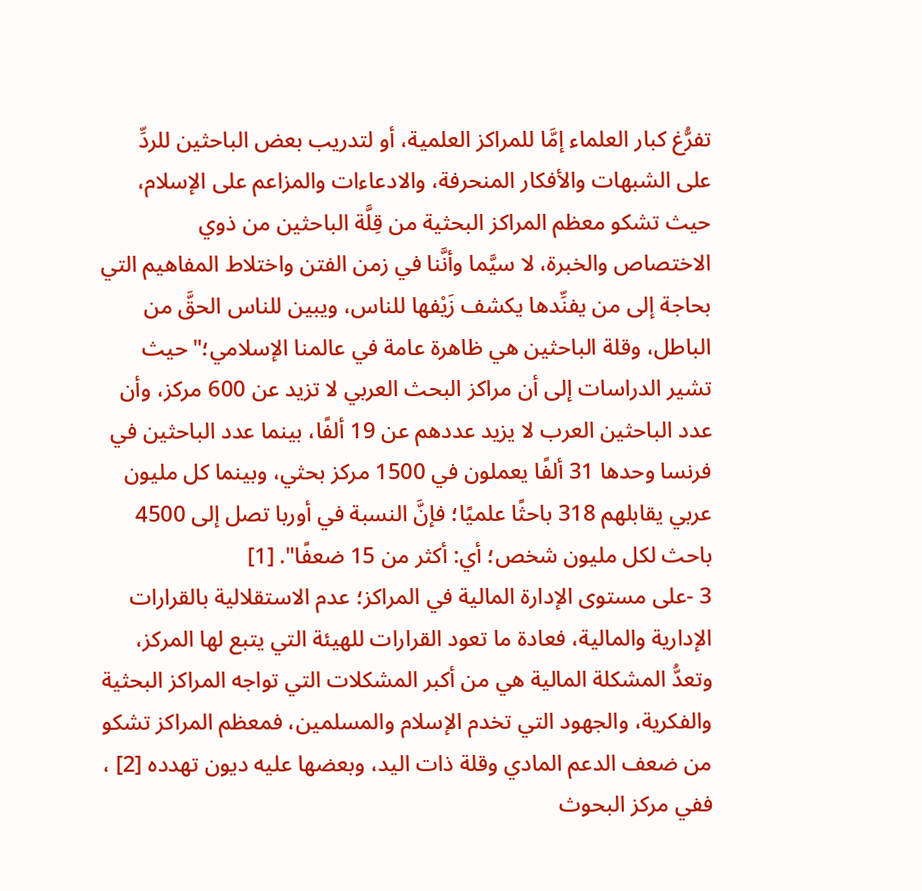تفرُّغ كبار العلماء إمَّا للمراكز العلمية، أو لتدريب بعض الباحثين للردِّ على الشبهات والأفكار المنحرفة، والادعاءات والمزاعم على الإسلام، حيث تشكو معظم المراكز البحثية من قِلَّة الباحثين من ذوي الاختصاص والخبرة، لا سيَّما وأنَّنا في زمن الفتن واختلاط المفاهيم التي بحاجة إلى من يفنِّدها يكشف زَيْفها للناس، ويبين للناس الحقَّ من الباطل، وقلة الباحثين هي ظاهرة عامة في عالمنا الإسلامي؛"حيث تشير الدراسات إلى أن مراكز البحث العربي لا تزيد عن 600 مركز، وأن عدد الباحثين العرب لا يزيد عددهم عن 19 ألفًا، بينما عدد الباحثين في فرنسا وحدها 31 ألفًا يعملون في 1500 مركز بحثي، وبينما كل مليون عربي يقابلهم 318 باحثًا علميًا؛ فإنَّ النسبة في أوربا تصل إلى 4500 باحث لكل مليون شخص؛ أي: أكثر من 15 ضعفًا". [1]
3 -على مستوى الإدارة المالية في المراكز؛ عدم الاستقلالية بالقرارات الإدارية والمالية، فعادة ما تعود القرارات للهيئة التي يتبع لها المركز، وتعدُّ المشكلة المالية هي من أكبر المشكلات التي تواجه المراكز البحثية والفكرية، والجهود التي تخدم الإسلام والمسلمين، فمعظم المراكز تشكو من ضعف الدعم المادي وقلة ذات اليد، وبعضها عليه ديون تهدده [2] ، ففي مركز البحوث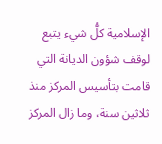الإسلامية كلُّ شيء يتبع لوقف شؤون الديانة التي قامت بتأسيس المركز منذ ثلاثين سنة، وما زال المركز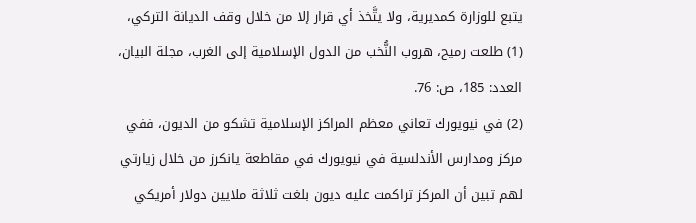يتبع للوزارة كمديرية، ولا يتَّخذ أي قرار إلا من خلال وقف الديانة التركي،
(1) طلعت رميح، هروب النُّخب من الدول الإسلامية إلى الغرب، مجلة البيان، العدد: 185، ص: 76.
(2) في نيويورك تعاني معظم المراكز الإسلامية تشكو من الديون، ففي مركز ومدارس الأندلسية في نيويورك في مقاطعة يانكرز من خلال زيارتي لهم تبين أن المركز تراكمت عليه ديون بلغت ثلاثة ملايين دولار أمريكي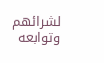لشرائهم وتوابعه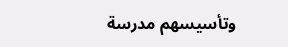وتأسيسهم مدرسة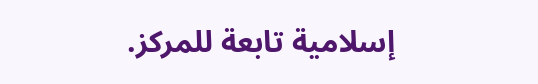إسلامية تابعة للمركز.